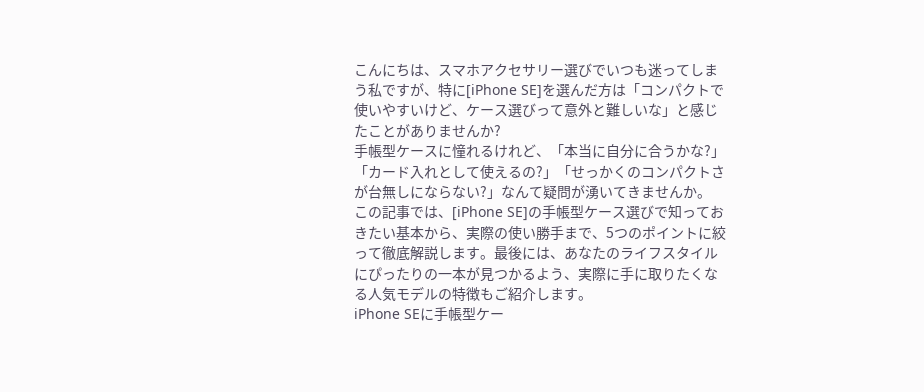こんにちは、スマホアクセサリー選びでいつも迷ってしまう私ですが、特に[iPhone SE]を選んだ方は「コンパクトで使いやすいけど、ケース選びって意外と難しいな」と感じたことがありませんか?
手帳型ケースに憧れるけれど、「本当に自分に合うかな?」「カード入れとして使えるの?」「せっかくのコンパクトさが台無しにならない?」なんて疑問が湧いてきませんか。
この記事では、[iPhone SE]の手帳型ケース選びで知っておきたい基本から、実際の使い勝手まで、5つのポイントに絞って徹底解説します。最後には、あなたのライフスタイルにぴったりの一本が見つかるよう、実際に手に取りたくなる人気モデルの特徴もご紹介します。
iPhone SEに手帳型ケー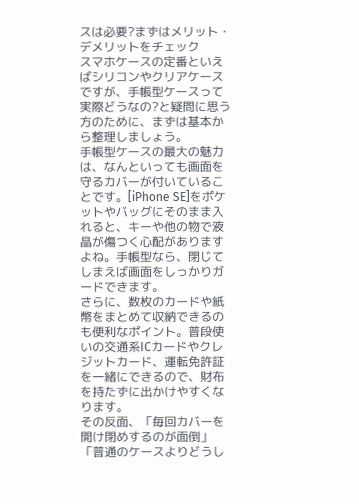スは必要?まずはメリット・デメリットをチェック
スマホケースの定番といえばシリコンやクリアケースですが、手帳型ケースって実際どうなの?と疑問に思う方のために、まずは基本から整理しましょう。
手帳型ケースの最大の魅力は、なんといっても画面を守るカバーが付いていることです。[iPhone SE]をポケットやバッグにそのまま入れると、キーや他の物で液晶が傷つく心配がありますよね。手帳型なら、閉じてしまえば画面をしっかりガードできます。
さらに、数枚のカードや紙幣をまとめて収納できるのも便利なポイント。普段使いの交通系ICカードやクレジットカード、運転免許証を一緒にできるので、財布を持たずに出かけやすくなります。
その反面、「毎回カバーを開け閉めするのが面倒」「普通のケースよりどうし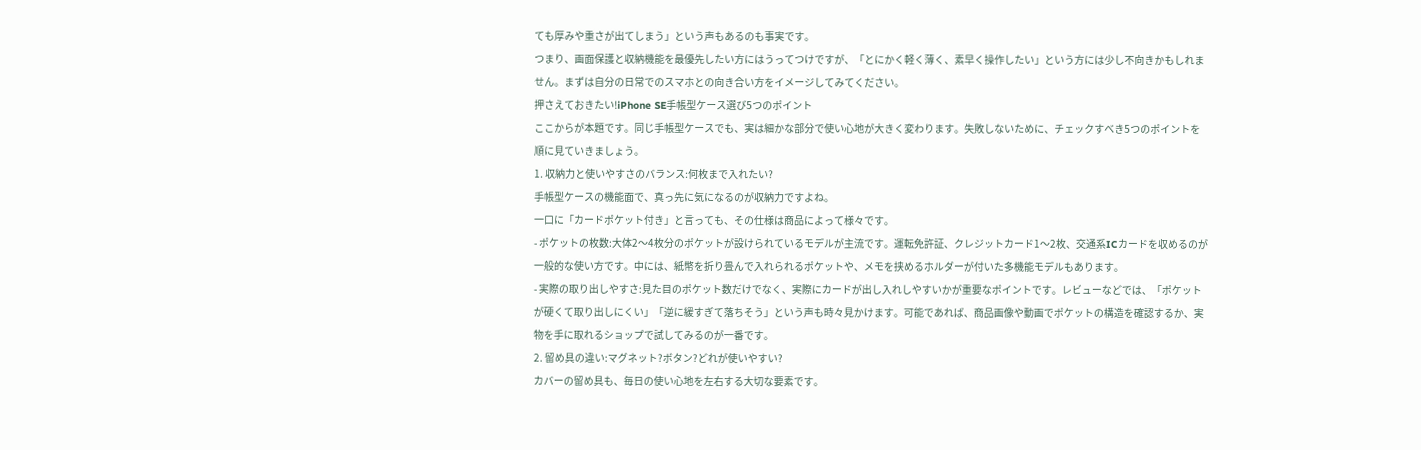ても厚みや重さが出てしまう」という声もあるのも事実です。
つまり、画面保護と収納機能を最優先したい方にはうってつけですが、「とにかく軽く薄く、素早く操作したい」という方には少し不向きかもしれません。まずは自分の日常でのスマホとの向き合い方をイメージしてみてください。
押さえておきたい!iPhone SE手帳型ケース選び5つのポイント
ここからが本題です。同じ手帳型ケースでも、実は細かな部分で使い心地が大きく変わります。失敗しないために、チェックすべき5つのポイントを順に見ていきましょう。
1. 収納力と使いやすさのバランス:何枚まで入れたい?
手帳型ケースの機能面で、真っ先に気になるのが収納力ですよね。
一口に「カードポケット付き」と言っても、その仕様は商品によって様々です。
- ポケットの枚数:大体2〜4枚分のポケットが設けられているモデルが主流です。運転免許証、クレジットカード1〜2枚、交通系ICカードを収めるのが一般的な使い方です。中には、紙幣を折り畳んで入れられるポケットや、メモを挟めるホルダーが付いた多機能モデルもあります。
- 実際の取り出しやすさ:見た目のポケット数だけでなく、実際にカードが出し入れしやすいかが重要なポイントです。レビューなどでは、「ポケットが硬くて取り出しにくい」「逆に緩すぎて落ちそう」という声も時々見かけます。可能であれば、商品画像や動画でポケットの構造を確認するか、実物を手に取れるショップで試してみるのが一番です。
2. 留め具の違い:マグネット?ボタン?どれが使いやすい?
カバーの留め具も、毎日の使い心地を左右する大切な要素です。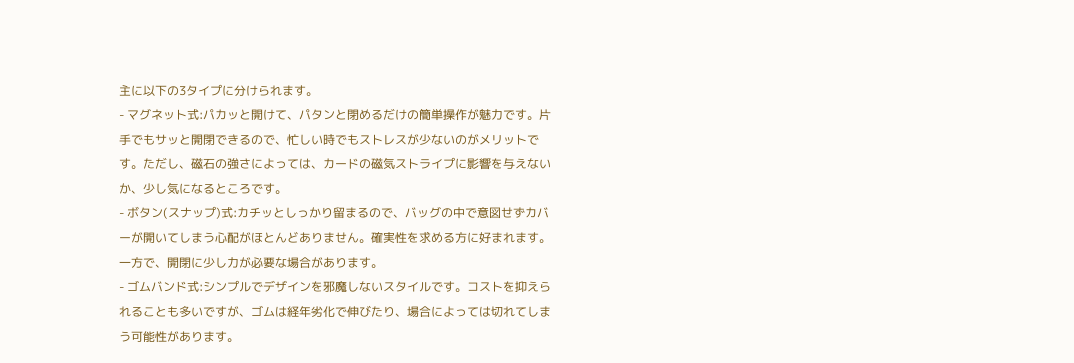主に以下の3タイプに分けられます。
- マグネット式:パカッと開けて、パタンと閉めるだけの簡単操作が魅力です。片手でもサッと開閉できるので、忙しい時でもストレスが少ないのがメリットです。ただし、磁石の強さによっては、カードの磁気ストライプに影響を与えないか、少し気になるところです。
- ボタン(スナップ)式:カチッとしっかり留まるので、バッグの中で意図せずカバーが開いてしまう心配がほとんどありません。確実性を求める方に好まれます。一方で、開閉に少し力が必要な場合があります。
- ゴムバンド式:シンプルでデザインを邪魔しないスタイルです。コストを抑えられることも多いですが、ゴムは経年劣化で伸びたり、場合によっては切れてしまう可能性があります。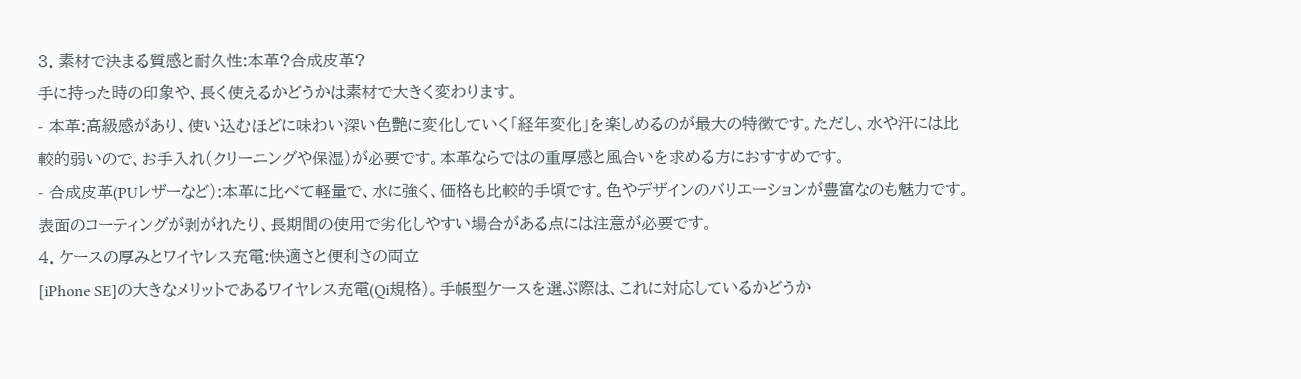3. 素材で決まる質感と耐久性:本革?合成皮革?
手に持った時の印象や、長く使えるかどうかは素材で大きく変わります。
- 本革:高級感があり、使い込むほどに味わい深い色艶に変化していく「経年変化」を楽しめるのが最大の特徴です。ただし、水や汗には比較的弱いので、お手入れ(クリーニングや保湿)が必要です。本革ならではの重厚感と風合いを求める方におすすめです。
- 合成皮革(PUレザーなど):本革に比べて軽量で、水に強く、価格も比較的手頃です。色やデザインのバリエーションが豊富なのも魅力です。表面のコーティングが剥がれたり、長期間の使用で劣化しやすい場合がある点には注意が必要です。
4. ケースの厚みとワイヤレス充電:快適さと便利さの両立
[iPhone SE]の大きなメリットであるワイヤレス充電(Qi規格)。手帳型ケースを選ぶ際は、これに対応しているかどうか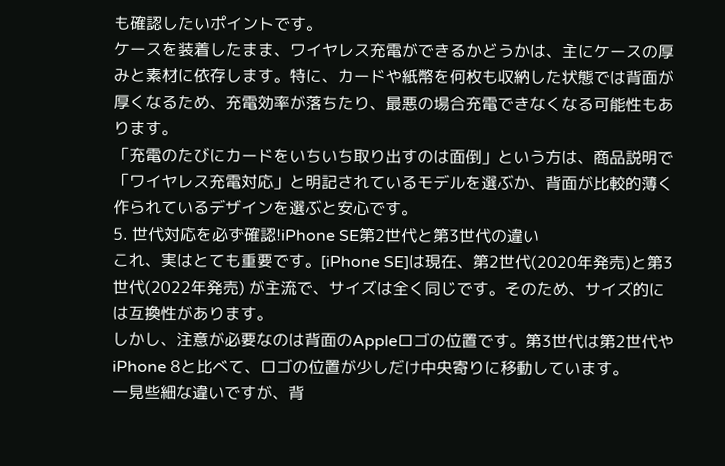も確認したいポイントです。
ケースを装着したまま、ワイヤレス充電ができるかどうかは、主にケースの厚みと素材に依存します。特に、カードや紙幣を何枚も収納した状態では背面が厚くなるため、充電効率が落ちたり、最悪の場合充電できなくなる可能性もあります。
「充電のたびにカードをいちいち取り出すのは面倒」という方は、商品説明で「ワイヤレス充電対応」と明記されているモデルを選ぶか、背面が比較的薄く作られているデザインを選ぶと安心です。
5. 世代対応を必ず確認!iPhone SE第2世代と第3世代の違い
これ、実はとても重要です。[iPhone SE]は現在、第2世代(2020年発売)と第3世代(2022年発売) が主流で、サイズは全く同じです。そのため、サイズ的には互換性があります。
しかし、注意が必要なのは背面のAppleロゴの位置です。第3世代は第2世代やiPhone 8と比べて、ロゴの位置が少しだけ中央寄りに移動しています。
一見些細な違いですが、背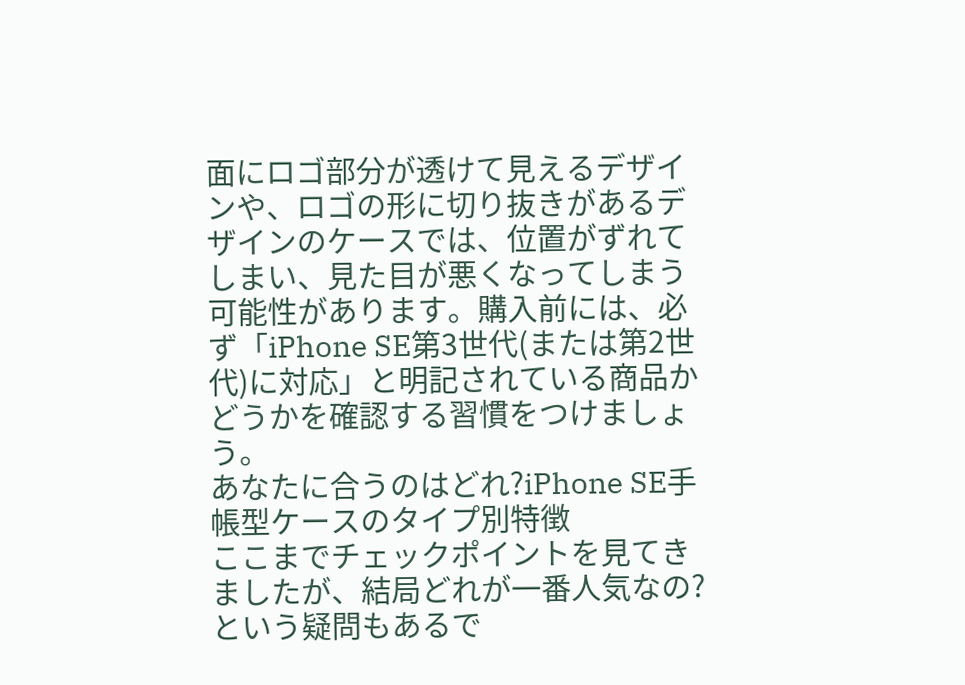面にロゴ部分が透けて見えるデザインや、ロゴの形に切り抜きがあるデザインのケースでは、位置がずれてしまい、見た目が悪くなってしまう可能性があります。購入前には、必ず「iPhone SE第3世代(または第2世代)に対応」と明記されている商品かどうかを確認する習慣をつけましょう。
あなたに合うのはどれ?iPhone SE手帳型ケースのタイプ別特徴
ここまでチェックポイントを見てきましたが、結局どれが一番人気なの?という疑問もあるで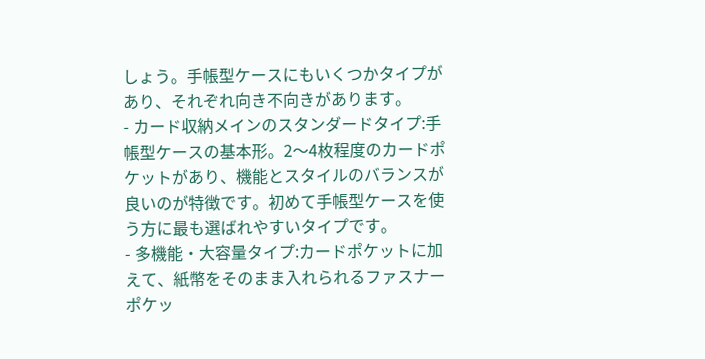しょう。手帳型ケースにもいくつかタイプがあり、それぞれ向き不向きがあります。
- カード収納メインのスタンダードタイプ:手帳型ケースの基本形。2〜4枚程度のカードポケットがあり、機能とスタイルのバランスが良いのが特徴です。初めて手帳型ケースを使う方に最も選ばれやすいタイプです。
- 多機能・大容量タイプ:カードポケットに加えて、紙幣をそのまま入れられるファスナーポケッ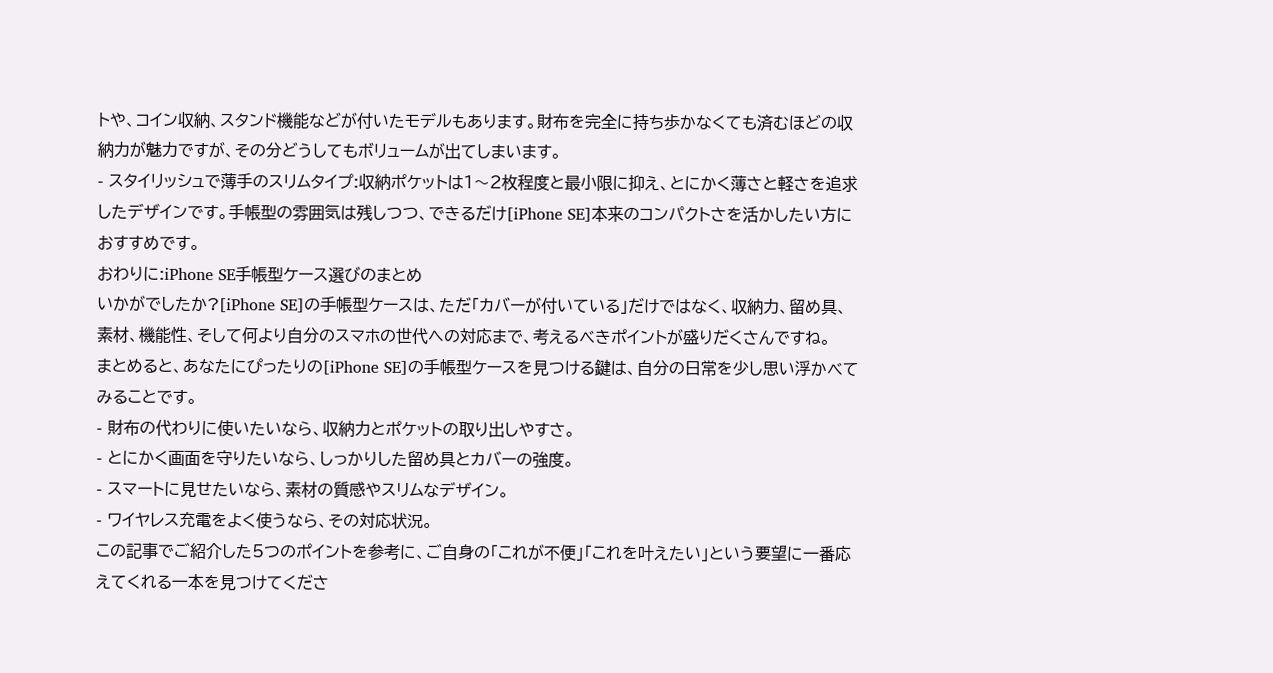トや、コイン収納、スタンド機能などが付いたモデルもあります。財布を完全に持ち歩かなくても済むほどの収納力が魅力ですが、その分どうしてもボリュームが出てしまいます。
- スタイリッシュで薄手のスリムタイプ:収納ポケットは1〜2枚程度と最小限に抑え、とにかく薄さと軽さを追求したデザインです。手帳型の雰囲気は残しつつ、できるだけ[iPhone SE]本来のコンパクトさを活かしたい方におすすめです。
おわりに:iPhone SE手帳型ケース選びのまとめ
いかがでしたか?[iPhone SE]の手帳型ケースは、ただ「カバーが付いている」だけではなく、収納力、留め具、素材、機能性、そして何より自分のスマホの世代への対応まで、考えるべきポイントが盛りだくさんですね。
まとめると、あなたにぴったりの[iPhone SE]の手帳型ケースを見つける鍵は、自分の日常を少し思い浮かべてみることです。
- 財布の代わりに使いたいなら、収納力とポケットの取り出しやすさ。
- とにかく画面を守りたいなら、しっかりした留め具とカバーの強度。
- スマートに見せたいなら、素材の質感やスリムなデザイン。
- ワイヤレス充電をよく使うなら、その対応状況。
この記事でご紹介した5つのポイントを参考に、ご自身の「これが不便」「これを叶えたい」という要望に一番応えてくれる一本を見つけてくださ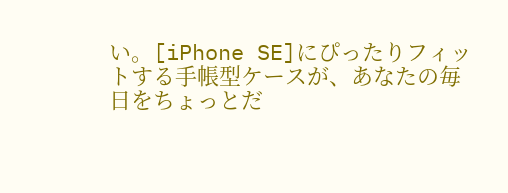い。[iPhone SE]にぴったりフィットする手帳型ケースが、あなたの毎日をちょっとだ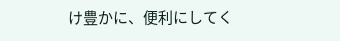け豊かに、便利にしてく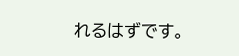れるはずです。